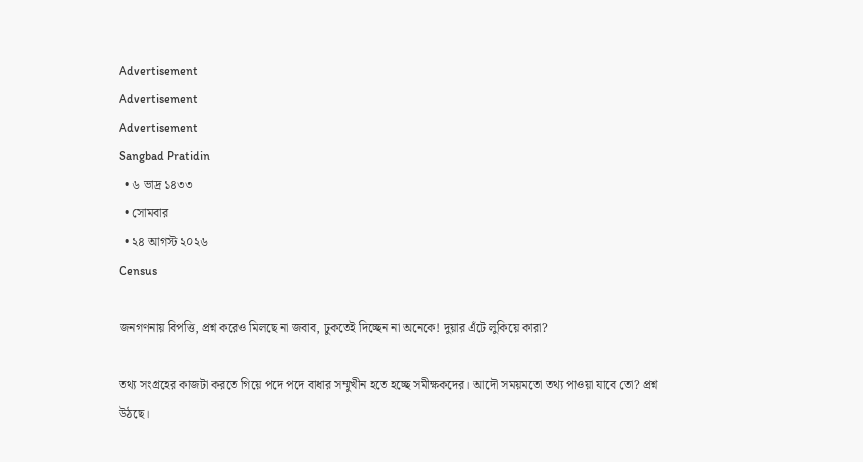Advertisement
Advertisement
Advertisement
Sangbad Pratidin
  • ৬ ভাদ্র ১৪৩৩
  • সোমবার
  • ২৪ আগস্ট ২০২৬
Census

জনগণনায় বিপত্তি, প্রশ্ন করেও মিলছে না জবাব, ঢুকতেই দিচ্ছেন না অনেকে! দুয়ার এঁটে লুকিয়ে কারা?

তথ্য সংগ্রহের কাজটা করতে গিয়ে পদে পদে বাধার সম্মুখীন হতে হচ্ছে সমীক্ষকদের। আদৌ সময়মতো তথ্য পাওয়া যাবে তো? প্রশ্ন উঠছে।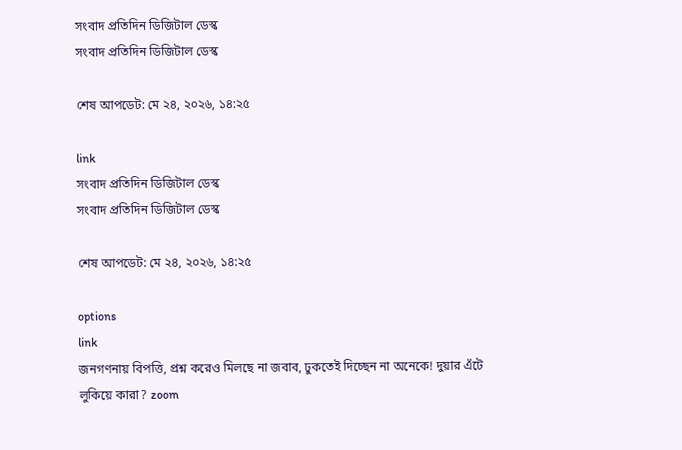সংবাদ প্রতিদিন ডিজিটাল ডেস্ক
সংবাদ প্রতিদিন ডিজিটাল ডেস্ক

শেষ আপডেট: মে ২৪, ২০২৬, ১৪:২৫

link
সংবাদ প্রতিদিন ডিজিটাল ডেস্ক
সংবাদ প্রতিদিন ডিজিটাল ডেস্ক

শেষ আপডেট: মে ২৪, ২০২৬, ১৪:২৫

options
link
জনগণনায় বিপত্তি, প্রশ্ন করেও মিলছে না জবাব, ঢুকতেই দিচ্ছেন না অনেকে! দুয়ার এঁটে লুকিয়ে কারা? zoom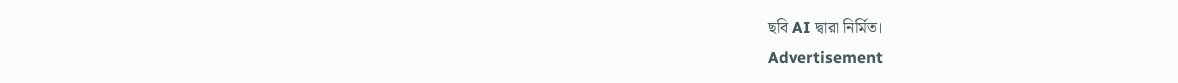ছবি AI দ্বারা নির্মিত।
Advertisement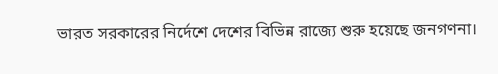ভারত সরকারের নির্দেশে দেশের বিভিন্ন রাজ্যে শুরু হয়েছে জনগণনা।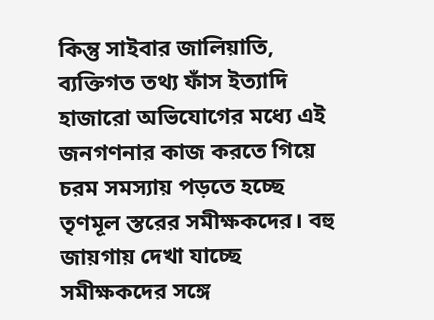কিন্তু সাইবার জালিয়াতি, ব্যক্তিগত তথ্য ফাঁস ইত্যাদি হাজারো অভিযোগের মধ্যে এই জনগণনার কাজ করতে গিয়ে চরম সমস্যায় পড়তে হচ্ছে তৃণমূল স্তরের সমীক্ষকদের। বহু জায়গায় দেখা যাচ্ছে সমীক্ষকদের সঙ্গে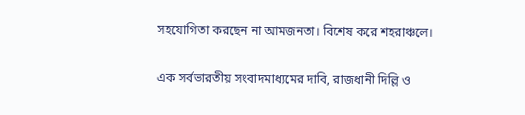সহযোগিতা করছেন না আমজনতা। বিশেষ করে শহরাঞ্চলে।

এক সর্বভারতীয় সংবাদমাধ্যমের দাবি, রাজধানী দিল্লি ও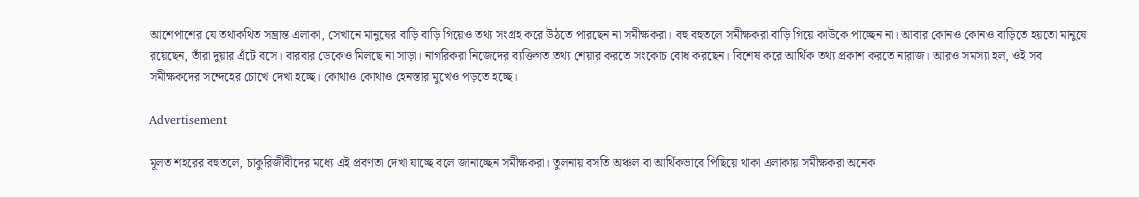আশেপাশের যে তথাকথিত সম্ভ্রান্ত এলাকা, সেখানে মানুষের বাড়ি বাড়ি গিয়েও তথ্য সংগ্রহ করে উঠতে পারছেন না সমীক্ষকরা। বহু বহুতলে সমীক্ষকরা বাড়ি গিয়ে কাউকে পাচ্ছেন না। আবার কোনও কোনও বাড়িতে হয়তো মানুষে রয়েছেন, তাঁরা দুয়ার এঁটে বসে। বারবার ডেকেও মিলছে না সাড়া। নাগরিকরা নিজেদের ব্যক্তিগত তথ্য শেয়ার করতে সংকোচ বোধ করছেন। বিশেষ করে আর্থিক তথ্য প্রকাশ করতে নারাজ। আরও সমস্যা হল, ওই সব সমীক্ষকদের সন্দেহের চোখে দেখা হচ্ছে। কোথাও কোথাও হেনস্তার মুখেও পড়তে হচ্ছে।

Advertisement

মূলত শহরের বহুতলে, চাকুরিজীবীদের মধ্যে এই প্রবণতা দেখা যাচ্ছে বলে জানাচ্ছেন সমীক্ষকরা। তুলনায় বসতি অঞ্চল বা আর্থিকভাবে পিছিয়ে থাকা এলাকায় সমীক্ষকরা অনেক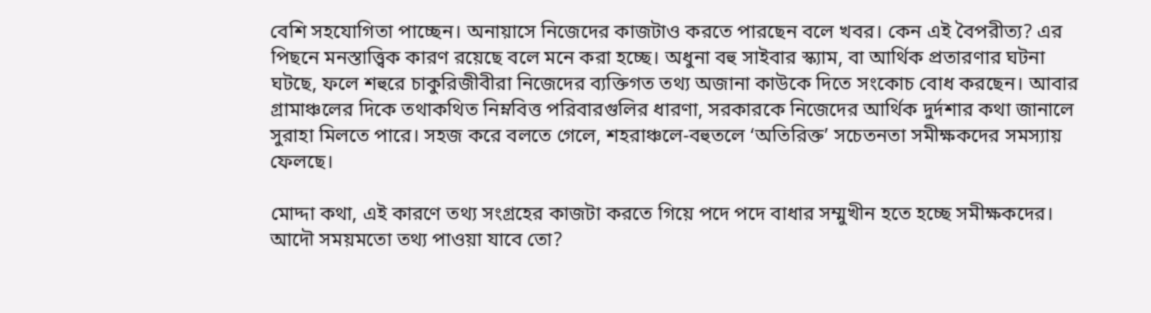বেশি সহযোগিতা পাচ্ছেন। অনায়াসে নিজেদের কাজটাও করতে পারছেন বলে খবর। কেন এই বৈপরীত্য? এর পিছনে মনস্তাত্ত্বিক কারণ রয়েছে বলে মনে করা হচ্ছে। অধুনা বহু সাইবার স্ক্যাম, বা আর্থিক প্রতারণার ঘটনা ঘটছে, ফলে শহুরে চাকুরিজীবীরা নিজেদের ব্যক্তিগত তথ্য অজানা কাউকে দিতে সংকোচ বোধ করছেন। আবার গ্রামাঞ্চলের দিকে তথাকথিত নিম্নবিত্ত পরিবারগুলির ধারণা, সরকারকে নিজেদের আর্থিক দুর্দশার কথা জানালে সুরাহা মিলতে পারে। সহজ করে বলতে গেলে, শহরাঞ্চলে-বহুতলে ‘অতিরিক্ত’ সচেতনতা সমীক্ষকদের সমস্যায় ফেলছে।

মোদ্দা কথা, এই কারণে তথ্য সংগ্রহের কাজটা করতে গিয়ে পদে পদে বাধার সম্মুখীন হতে হচ্ছে সমীক্ষকদের। আদৌ সময়মতো তথ্য পাওয়া যাবে তো?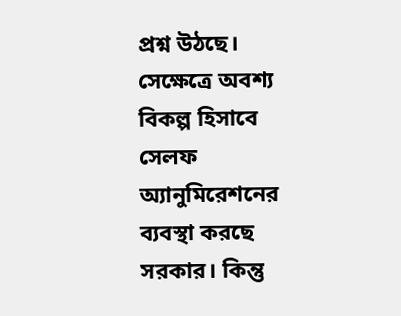প্রশ্ন উঠছে। সেক্ষেত্রে অবশ্য বিকল্প হিসাবে সেলফ অ্যানুমিরেশনের ব্যবস্থা করছে সরকার। কিন্তু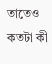তাতেও কতটা কী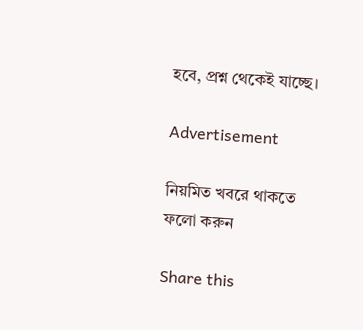হবে, প্রশ্ন থেকেই যাচ্ছে।

Advertisement

নিয়মিত খবরে থাকতে ফলো করুন

Share this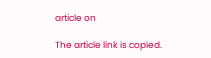article on

The article link is copied.